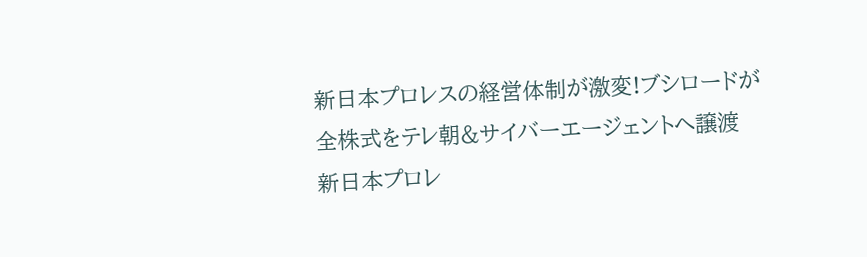新日本プロレスの経営体制が激変!ブシロードが全株式をテレ朝&サイバーエージェントへ譲渡
新日本プロレ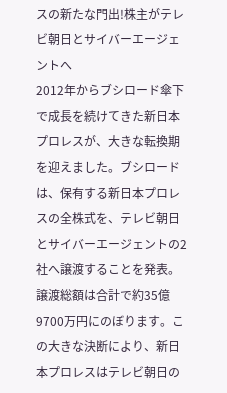スの新たな門出!株主がテレビ朝日とサイバーエージェントへ
2012年からブシロード傘下で成長を続けてきた新日本プロレスが、大きな転換期を迎えました。ブシロードは、保有する新日本プロレスの全株式を、テレビ朝日とサイバーエージェントの2社へ譲渡することを発表。譲渡総額は合計で約35億9700万円にのぼります。この大きな決断により、新日本プロレスはテレビ朝日の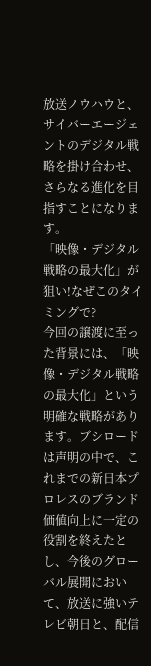放送ノウハウと、サイバーエージェントのデジタル戦略を掛け合わせ、さらなる進化を目指すことになります。
「映像・デジタル戦略の最大化」が狙い!なぜこのタイミングで?
今回の譲渡に至った背景には、「映像・デジタル戦略の最大化」という明確な戦略があります。ブシロードは声明の中で、これまでの新日本プロレスのブランド価値向上に一定の役割を終えたとし、今後のグローバル展開において、放送に強いテレビ朝日と、配信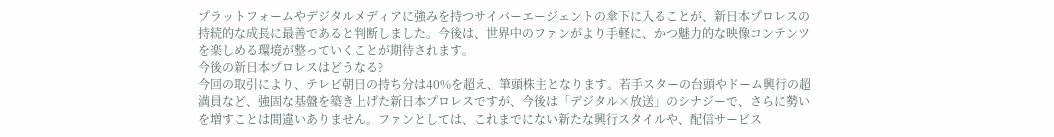プラットフォームやデジタルメディアに強みを持つサイバーエージェントの傘下に入ることが、新日本プロレスの持続的な成長に最善であると判断しました。今後は、世界中のファンがより手軽に、かつ魅力的な映像コンテンツを楽しめる環境が整っていくことが期待されます。
今後の新日本プロレスはどうなる?
今回の取引により、テレビ朝日の持ち分は40%を超え、筆頭株主となります。若手スターの台頭やドーム興行の超満員など、強固な基盤を築き上げた新日本プロレスですが、今後は「デジタル×放送」のシナジーで、さらに勢いを増すことは間違いありません。ファンとしては、これまでにない新たな興行スタイルや、配信サービス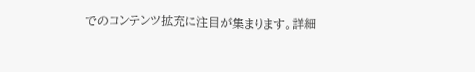でのコンテンツ拡充に注目が集まります。詳細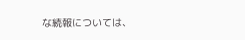な続報については、